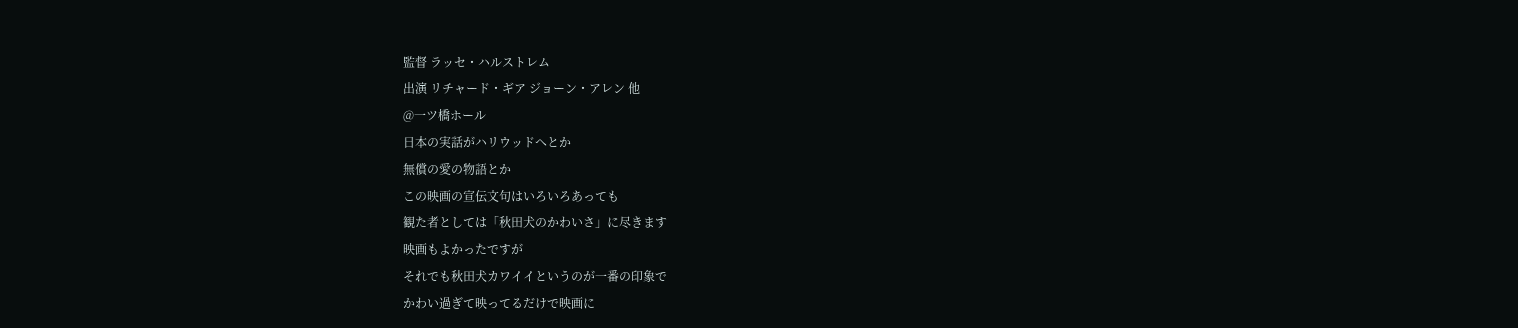監督 ラッセ・ハルストレム
出演 リチャード・ギア ジョーン・アレン 他
@一ツ橋ホール
日本の実話がハリウッドへとか
無償の愛の物語とか
この映画の宣伝文句はいろいろあっても
観た者としては「秋田犬のかわいさ」に尽きます
映画もよかったですが
それでも秋田犬カワイイというのが一番の印象で
かわい過ぎて映ってるだけで映画に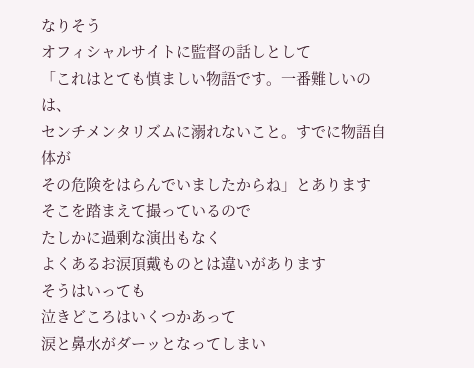なりそう
オフィシャルサイトに監督の話しとして
「これはとても慎ましい物語です。一番難しいのは、
センチメンタリズムに溺れないこと。すでに物語自体が
その危険をはらんでいましたからね」とあります
そこを踏まえて撮っているので
たしかに過剰な演出もなく
よくあるお涙頂戴ものとは違いがあります
そうはいっても
泣きどころはいくつかあって
涙と鼻水がダーッとなってしまい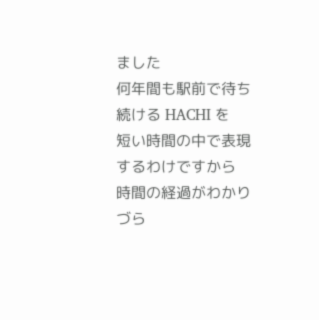ました
何年間も駅前で待ち続ける HACHI を
短い時間の中で表現するわけですから
時間の経過がわかりづら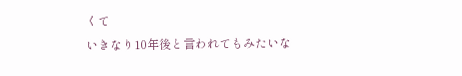くて
いきなり10年後と言われてもみたいな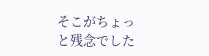そこがちょっと残念でした